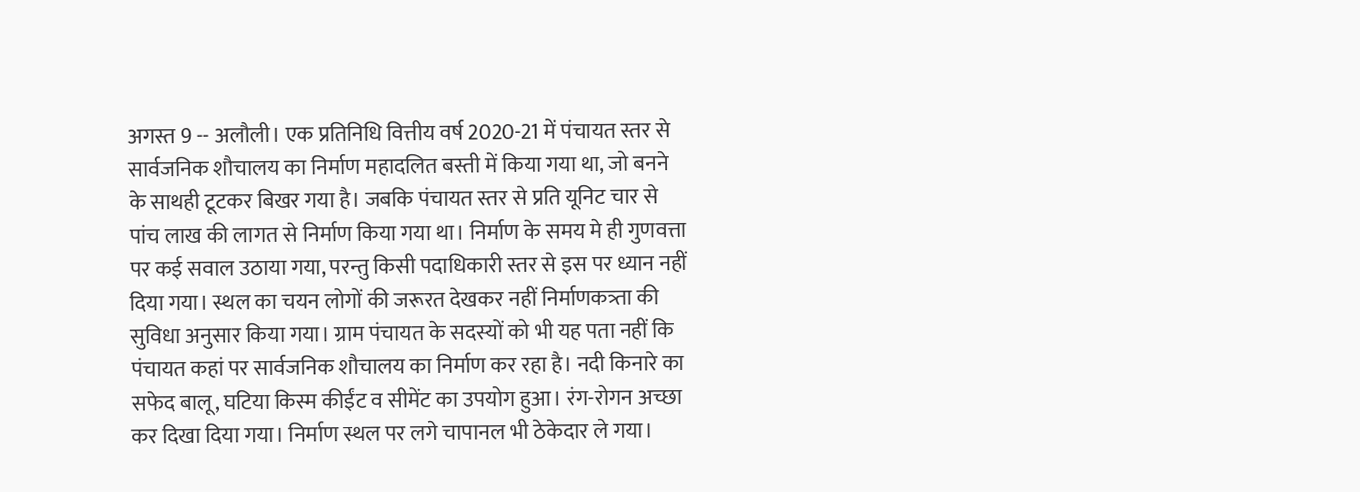अगस्त 9 -- अलौली। एक प्रतिनिधि वित्तीय वर्ष 2020-21 में पंचायत स्तर से सार्वजनिक शौचालय का निर्माण महादलित बस्ती में किया गया था, जो बनने के साथही टूटकर बिखर गया है। जबकि पंचायत स्तर से प्रति यूनिट चार से पांच लाख की लागत से निर्माण किया गया था। निर्माण के समय मे ही गुणवत्ता पर कई सवाल उठाया गया, परन्तु किसी पदाधिकारी स्तर से इस पर ध्यान नहीं दिया गया। स्थल का चयन लोगों की जरूरत देखकर नहीं निर्माणकत्र्ता की सुविधा अनुसार किया गया। ग्राम पंचायत के सदस्यों को भी यह पता नहीं कि पंचायत कहां पर सार्वजनिक शौचालय का निर्माण कर रहा है। नदी किनारे का सफेद बालू, घटिया किस्म कीईंट व सीमेंट का उपयोग हुआ। रंग-रोगन अच्छा कर दिखा दिया गया। निर्माण स्थल पर लगे चापानल भी ठेकेदार ले गया।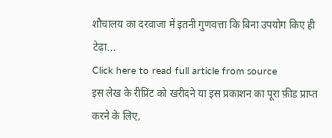शौचालय का दरवाजा में इतनी गुणवत्ता कि बिना उपयोग किए ही टेढ़ा...
Click here to read full article from source
इस लेख के रीप्रिंट को खरीदने या इस प्रकाशन का पूरा फ़ीड प्राप्त करने के लिए,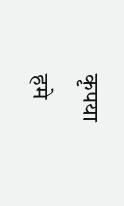कृपया
हमे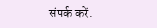संपर्क करें.